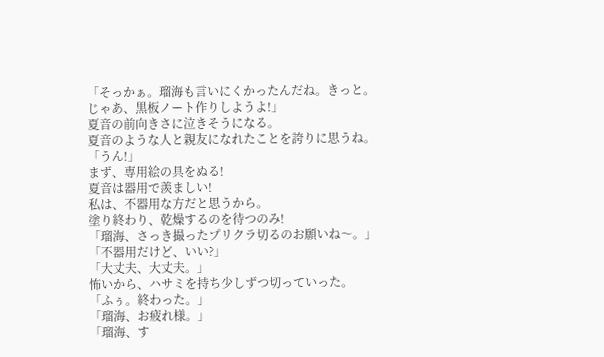「そっかぁ。瑠海も言いにくかったんだね。きっと。
じゃあ、黒板ノート作りしようよ!」
夏音の前向きさに泣きそうになる。
夏音のような人と親友になれたことを誇りに思うね。
「うん!」
まず、専用絵の具をぬる!
夏音は器用で羨ましい!
私は、不器用な方だと思うから。
塗り終わり、乾燥するのを待つのみ!
「瑠海、さっき撮ったプリクラ切るのお願いね〜。」
「不器用だけど、いい?」
「大丈夫、大丈夫。」
怖いから、ハサミを持ち少しずつ切っていった。
「ふぅ。終わった。」
「瑠海、お疲れ様。」
「瑠海、す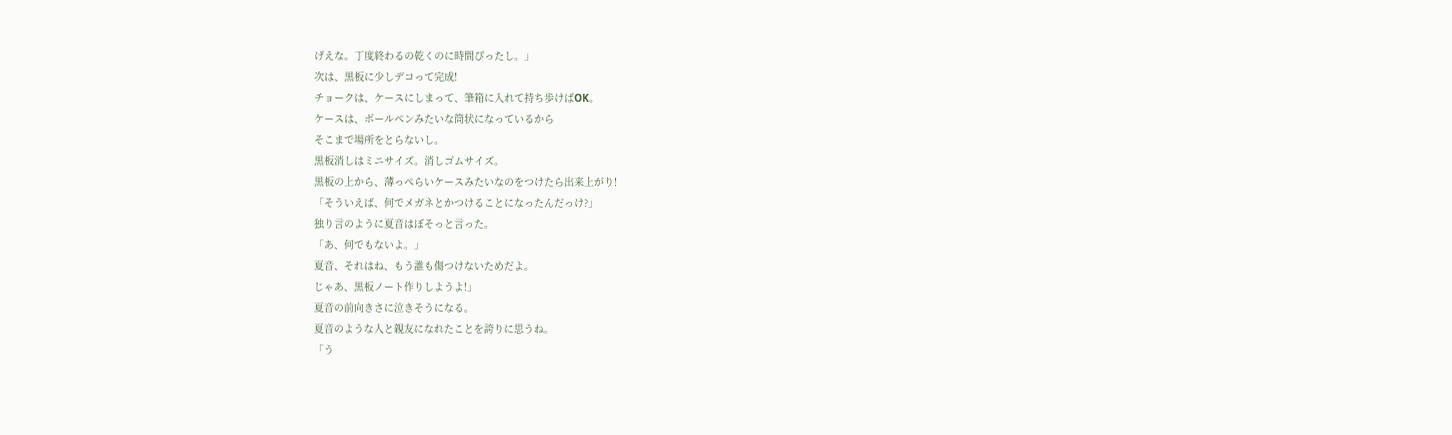げえな。丁度終わるの乾くのに時間ぴったし。」
次は、黒板に少しデコって完成!
チョークは、ケースにしまって、筆箱に入れて持ち歩けばOK。
ケースは、ボールペンみたいな筒状になっているから
そこまで場所をとらないし。
黒板消しはミニサイズ。消しゴムサイズ。
黒板の上から、薄っぺらいケースみたいなのをつけたら出来上がり!
「そういえば、何でメガネとかつけることになったんだっけ?」
独り言のように夏音はぼそっと言った。
「あ、何でもないよ。」
夏音、それはね、もう誰も傷つけないためだよ。
じゃあ、黒板ノート作りしようよ!」
夏音の前向きさに泣きそうになる。
夏音のような人と親友になれたことを誇りに思うね。
「う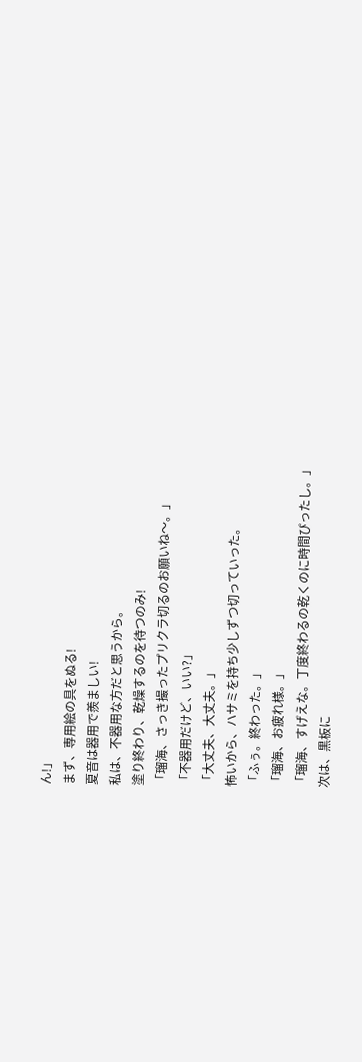ん!」
まず、専用絵の具をぬる!
夏音は器用で羨ましい!
私は、不器用な方だと思うから。
塗り終わり、乾燥するのを待つのみ!
「瑠海、さっき撮ったプリクラ切るのお願いね〜。」
「不器用だけど、いい?」
「大丈夫、大丈夫。」
怖いから、ハサミを持ち少しずつ切っていった。
「ふぅ。終わった。」
「瑠海、お疲れ様。」
「瑠海、すげえな。丁度終わるの乾くのに時間ぴったし。」
次は、黒板に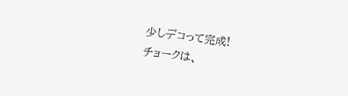少しデコって完成!
チョークは、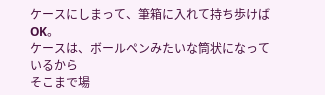ケースにしまって、筆箱に入れて持ち歩けばOK。
ケースは、ボールペンみたいな筒状になっているから
そこまで場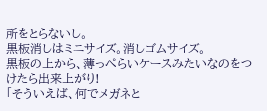所をとらないし。
黒板消しはミニサイズ。消しゴムサイズ。
黒板の上から、薄っぺらいケースみたいなのをつけたら出来上がり!
「そういえば、何でメガネと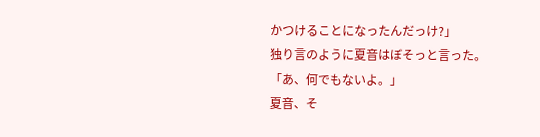かつけることになったんだっけ?」
独り言のように夏音はぼそっと言った。
「あ、何でもないよ。」
夏音、そ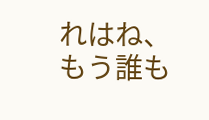れはね、もう誰も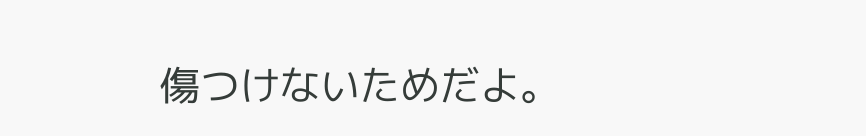傷つけないためだよ。